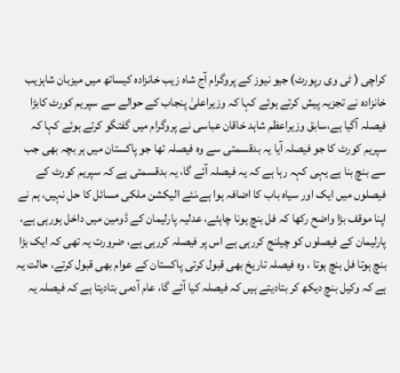کراچی ( ٹی وی رپورٹ) جیو نیوز کے پروگرام آج شاہ زیب خانزادہ کیساتھ میں میزبان شاہزیب خانزادہ نے تجزیہ پیش کرتے ہوئے کہا کہ وزیراعلیٰ پنجاب کے حوالے سے سپریم کورٹ کابڑا فیصلہ آگیا ہے،سابق وزیراعظم شاہد خاقان عباسی نے پروگرام میں گفتگو کرتے ہوئے کہا کہ سپریم کورٹ کا جو فیصلہ آیا یہ بدقسمتی سے وہ فیصلہ تھا جو پاکستان میں ہر بچہ بھی جب سے بنچ بنا ہے یہی کہہ رہا ہے کہ یہ فیصلہ آئے گا، یہ بدقسمتی ہے کہ سپریم کورٹ کے فیصلوں میں ایک اور سیاہ باب کا اضافہ ہوا ہے،نئے الیکشن ملکی مسائل کا حل نہیں، ہم نے اپنا موقف بڑا واضح رکھا کہ فل بنچ ہونا چاہئے، عدلیہ پارلیمان کے ڈومین میں داخل ہورہی ہے، پارلیمان کے فیصلوں کو چیلنج کررہی ہے اس پر فیصلہ کررہی ہے، ضرورت یہ تھی کہ ایک بڑا بنچ ہوتا فل بنچ ہوتا ، وہ فیصلہ تاریخ بھی قبول کرتی پاکستان کے عوام بھی قبول کرتے، حالت یہ ہے کہ وکیل بنچ دیکھ کر بتادیتے ہیں کہ فیصلہ کیا آئے گا، عام آدمی بتادیتا ہے کہ فیصلہ یہ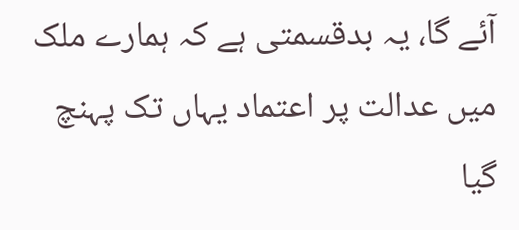آئے گا، یہ بدقسمتی ہے کہ ہمارے ملک میں عدالت پر اعتماد یہاں تک پہنچ گیا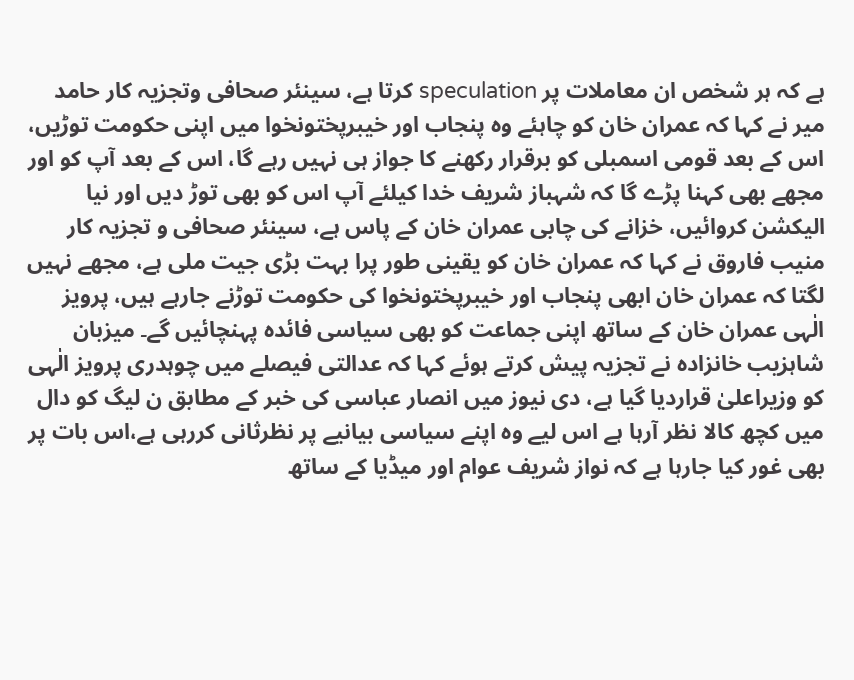ہے کہ ہر شخص ان معاملات پر speculation کرتا ہے، سینئر صحافی وتجزیہ کار حامد میر نے کہا کہ عمران خان کو چاہئے وہ پنجاب اور خیبرپختونخوا میں اپنی حکومت توڑیں، اس کے بعد قومی اسمبلی کو برقرار رکھنے کا جواز ہی نہیں رہے گا، اس کے بعد آپ کو اور مجھے بھی کہنا پڑے گا کہ شہباز شریف خدا کیلئے آپ اس کو بھی توڑ دیں اور نیا الیکشن کروائیں، خزانے کی چابی عمران خان کے پاس ہے، سینئر صحافی و تجزیہ کار منیب فاروق نے کہا کہ عمران خان کو یقینی طور پرا بہت بڑی جیت ملی ہے، مجھے نہیں لگتا کہ عمران خان ابھی پنجاب اور خیبرپختونخوا کی حکومت توڑنے جارہے ہیں، پرویز الٰہی عمران خان کے ساتھ اپنی جماعت کو بھی سیاسی فائدہ پہنچائیں گے۔ میزبان شاہزیب خانزادہ نے تجزیہ پیش کرتے ہوئے کہا کہ عدالتی فیصلے میں چوہدری پرویز الٰہی کو وزیراعلیٰ قراردیا گیا ہے، دی نیوز میں انصار عباسی کی خبر کے مطابق ن لیگ کو دال میں کچھ کالا نظر آرہا ہے اس لیے وہ اپنے سیاسی بیانیے پر نظرثانی کررہی ہے،اس بات پر بھی غور کیا جارہا ہے کہ نواز شریف عوام اور میڈیا کے ساتھ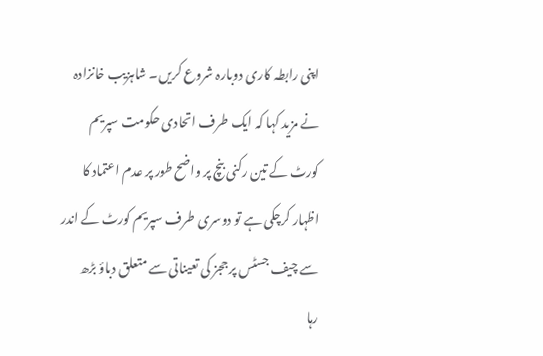اپنی رابطہ کاری دوبارہ شروع کریں۔ شاہزیب خانزادہ نے مزید کہا کہ ایک طرف اتحادی حکومت سپریم کورٹ کے تین رکنی بنچ پر واضح طور پر عدم اعتماد کا اظہار کرچکی ہے تو دوسری طرف سپریم کورٹ کے اندر سے چیف جسٹس پر ججز کی تعیناتی سے متعلق دباؤ بڑھ رہا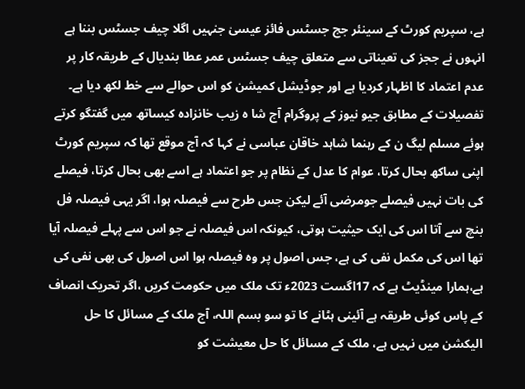ہے، سپریم کورٹ کے سینئر جج جسٹس فائز عیسیٰ جنہیں اگلا چیف جسٹس بننا ہے انہوں نے ججز کی تعیناتی سے متعلق چیف جسٹس عمر عطا بندیال کے طریقہ کار پر عدم اعتماد کا اظہار کردیا ہے اور جوڈیشل کمیشن کو اس حوالے سے خط لکھ دیا ہے۔ تفصیلات کے مطابق جیو نیوز کے پروگرام آج شا ہ زیب خانزادہ کیساتھ میں گفتگو کرتے ہوئے مسلم لیگ ن کے رہنما شاہد خاقان عباسی نے کہا کہ آج موقع تھا کہ سپریم کورٹ اپنی ساکھ بحال کرتا، عوام کا عدل کے نظام پر جو اعتماد ہے اسے بھی بحال کرتا، فیصلے کی بات نہیں فیصلے جومرضی آئے لیکن جس طرح سے فیصلہ ہوا، اگر یہی فیصلہ فل بنچ سے آتا اس کی ایک حیثیت ہوتی، کیونکہ اس فیصلہ نے جو اس سے پہلے فیصلہ آیا تھا اس کی مکمل نفی کی ہے، جس اصول پر وہ فیصلہ ہوا اس اصول کی بھی نفی کی ہے،ہمارا مینڈیٹ ہے کہ 17اگست 2023ء تک ملک میں حکومت کریں ،اگر تحریک انصاف کے پاس کوئی طریقہ ہے آئینی ہٹانے کا تو سو بسم اللہ، آج ملک کے مسائل کا حل الیکشن میں نہیں ہے، ملک کے مسائل کا حل معیشت کو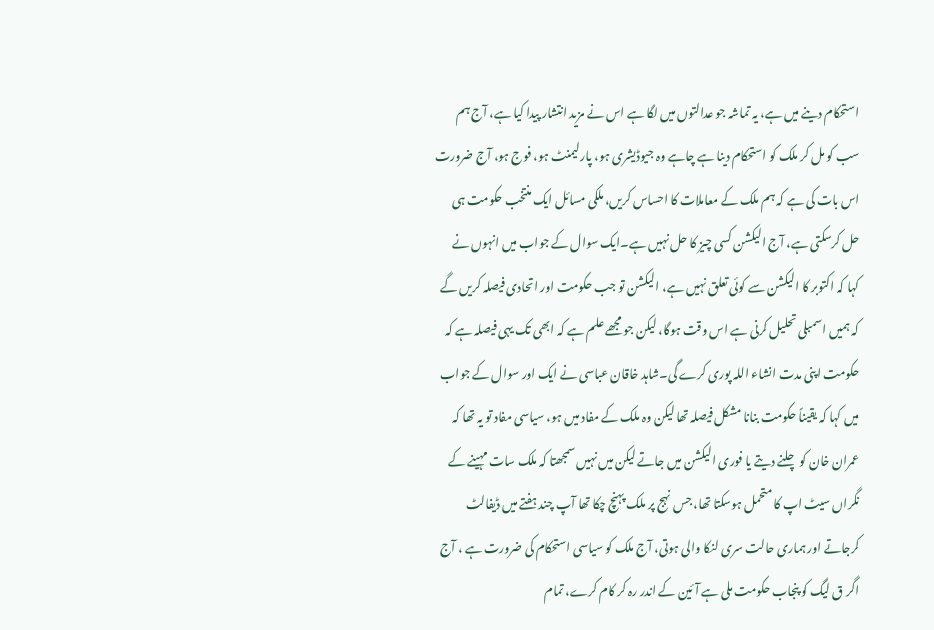استحکام دینے میں ہے، یہ تماشہ جو عدالتوں میں لگا ہے اس نے مزید انتشار پیدا کیا ہے، آج ہم سب کو مل کر ملک کو استحکام دینا ہے چاہے وہ جیوڈیشری ہو، پارلیمنٹ ہو، فوج ہو، آج ضرورت اس بات کی ہے کہ ہم ملک کے معاملات کا احساس کریں، ملکی مسائل ایک منتخب حکومت ہی حل کرسکتی ہے، آج الیکشن کسی چیز کا حل نہیں ہے۔ایک سوال کے جواب میں انہوں نے کہا کہ اکتوبر کا الیکشن سے کوئی تعلق نہیں ہے، الیکشن تو جب حکومت اور اتحادی فیصلہ کریں گے کہ ہمیں اسمبلی تحلیل کرنی ہے اس وقت ہوگا، لیکن جو مجھے علم ہے کہ ابھی تک یہی فیصلہ ہے کہ حکومت اپنی مدت انشاء اللہ پوری کرے گی۔شاہد خاقان عباسی نے ایک اور سوال کے جواب میں کہا کہ یقیناً حکومت بنانا مشکل فیصلہ تھا لیکن وہ ملک کے مفاد میں ہو، سیاسی مفاد تو یہ تھا کہ عمران خان کو چلنے دیتے یا فوری الیکشن میں جاتے لیکن میں نہیں سمجھتا کہ ملک سات مہینے کے نگراں سیٹ اپ کا متحمل ہوسکتا تھا، جس نہج پر ملک پہنچ چکا تھا آپ چند ہفتے میں ڈیفالٹ کرجاتے اور ہماری حالت سری لنکا والی ہوتی، آج ملک کو سیاسی استحکام کی ضرورت ہے ، آج اگر ق لیگ کو پنجاب حکومت ملی ہے آئین کے اندر رہ کر کام کرے، تمام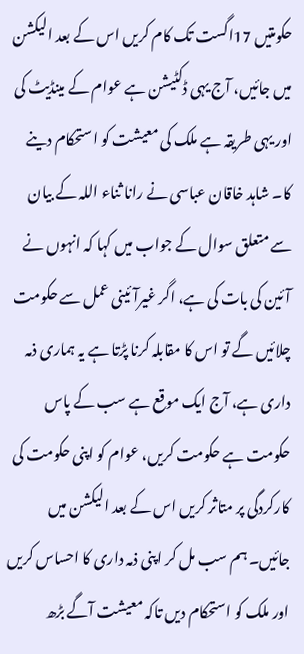حکومتیں 17اگست تک کام کریں اس کے بعد الیکشن میں جائیں، آج یہی ڈکٹیشن ہے عوام کے مینڈیٹ کی اور یہی طریقہ ہے ملک کی معیشت کو استحکام دینے کا۔ شاہد خاقان عباسی نے رانا ثناء اللہ کے بیان سے متعلق سوال کے جواب میں کہا کہ انہوں نے آئین کی بات کی ہے، اگر غیرآئینی عمل سے حکومت چلائیں گے تو اس کا مقابلہ کرنا پڑتا ہے یہ ہماری ذمہ داری ہے، آج ایک موقع ہے سب کے پاس حکومت ہے حکومت کریں، عوام کو اپنی حکومت کی کارکردگی پر متاثر کریں اس کے بعد الیکشن میں جائیں۔ ہم سب مل کر اپنی ذمہ داری کا احساس کریں اور ملک کو استحکام دیں تاکہ معیشت آگے بڑھ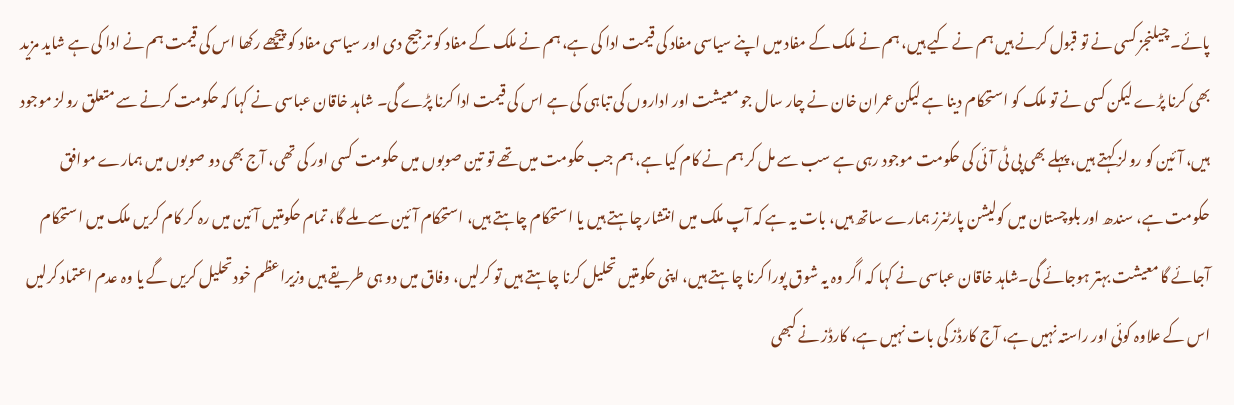پائے۔ چیلنجز کسی نے تو قبول کرنے ہیں ہم نے کیے ہیں، ہم نے ملک کے مفاد میں اپنے سیاسی مفاد کی قیمت ادا کی ہے، ہم نے ملک کے مفاد کو ترجیح دی اور سیاسی مفاد کو پیچھے رکھا اس کی قیمت ہم نے ادا کی ہے شاید مزید بھی کرنا پڑے لیکن کسی نے تو ملک کو استحکام دینا ہے لیکن عمران خان نے چار سال جو معیشت اور اداروں کی تباہی کی ہے اس کی قیمت ادا کرنا پڑے گی۔ شاہد خاقان عباسی نے کہا کہ حکومت کرنے سے متعلق رولز موجود ہیں، آئین کو رولز کہتے ہیں، پہلے بھی پی ٹی آئی کی حکومت موجود رہی ہے سب سے مل کر ہم نے کام کیا ہے، ہم جب حکومت میں تھے تو تین صوبوں میں حکومت کسی اور کی تھی، آج بھی دو صوبوں میں ہمارے موافق حکومت ہے، سندھ اور بلوچستان میں کولیشن پارٹنرز ہمارے ساتھ ہیں، بات یہ ہے کہ آپ ملک میں انتشار چاہتے ہیں یا استحکام چاہتے ہیں، استحکام آئین سے ملے گا، تمام حکومتیں آئین میں رہ کر کام کریں ملک میں استحکام آجائے گا معیشت بہتر ہوجائے گی۔شاہد خاقان عباسی نے کہا کہ اگر وہ یہ شوق پورا کرنا چاہتے ہیں، اپنی حکومتیں تحلیل کرنا چاہتے ہیں تو کرلیں، وفاق میں دو ہی طریقے ہیں وزیراعظم خود تحلیل کریں گے یا وہ عدم اعتماد کرلیں اس کے علاوہ کوئی اور راستہ نہیں ہے، آج کارڈز کی بات نہیں ہے، کارڈز نے کبھی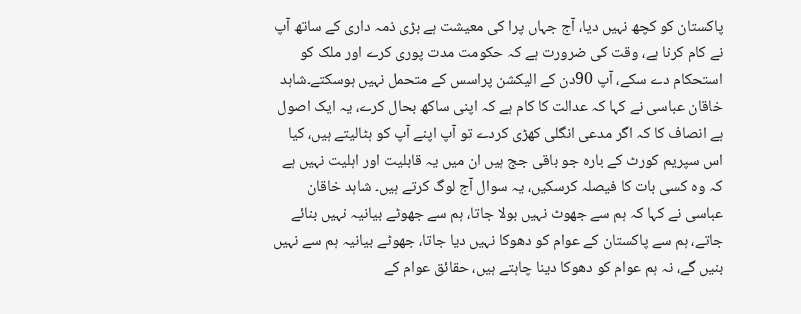پاکستان کو کچھ نہیں دیا، آج جہاں پرا کی معیشت ہے بڑی ذمہ داری کے ساتھ آپ نے کام کرنا ہے، وقت کی ضرورت ہے کہ حکومت مدت پوری کرے اور ملک کو استحکام دے سکے، آپ 90دن کے الیکشن پراسس کے متحمل نہیں ہوسکتے۔شاہد خاقان عباسی نے کہا کہ عدالت کا کام ہے کہ اپنی ساکھ بحال کرے، یہ ایک اصول ہے انصاف کا کہ اگر مدعی انگلی کھڑی کردے تو آپ اپنے آپ کو ہٹالیتے ہیں، کیا اس سپریم کورٹ کے بارہ جو باقی جج ہیں ان میں یہ قابلیت اور اہلیت نہیں ہے کہ وہ کسی بات کا فیصلہ کرسکیں، یہ سوال آج لوگ کرتے ہیں۔ شاہد خاقان عباسی نے کہا کہ ہم سے جھوٹ نہیں بولا جاتا، ہم سے جھوٹے بیانیہ نہیں بنائے جاتے، ہم سے پاکستان کے عوام کو دھوکا نہیں دیا جاتا، جھوٹے بیانیہ ہم سے نہیں بنیں گے، نہ ہم عوام کو دھوکا دینا چاہتے ہیں، حقائق عوام کے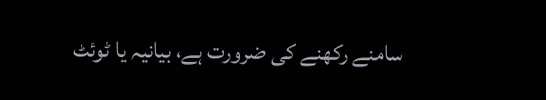سامنے رکھنے کی ضرورت ہے، بیانیہ یا ٹوئٹ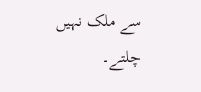سے ملک نہیں چلتے۔